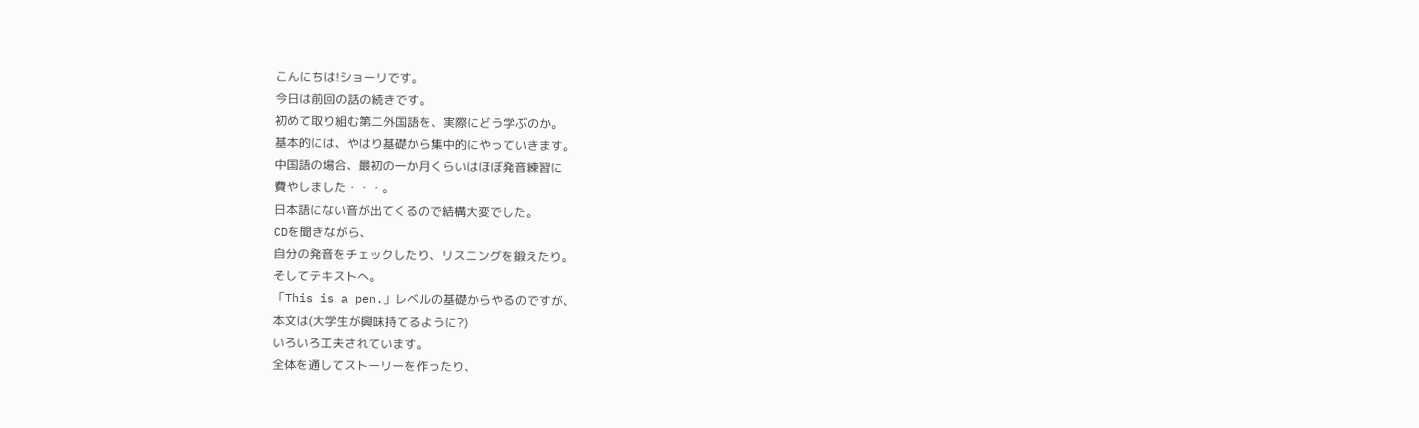こんにちは!ショーリです。
今日は前回の話の続きです。
初めて取り組む第二外国語を、実際にどう学ぶのか。
基本的には、やはり基礎から集中的にやっていきます。
中国語の場合、最初の一か月くらいはほぼ発音練習に
費やしました・・・。
日本語にない音が出てくるので結構大変でした。
CDを聞きながら、
自分の発音をチェックしたり、リスニングを鍛えたり。
そしてテキストへ。
「This is a pen.」レベルの基礎からやるのですが、
本文は(大学生が興味持てるように?)
いろいろ工夫されています。
全体を通してストーリーを作ったり、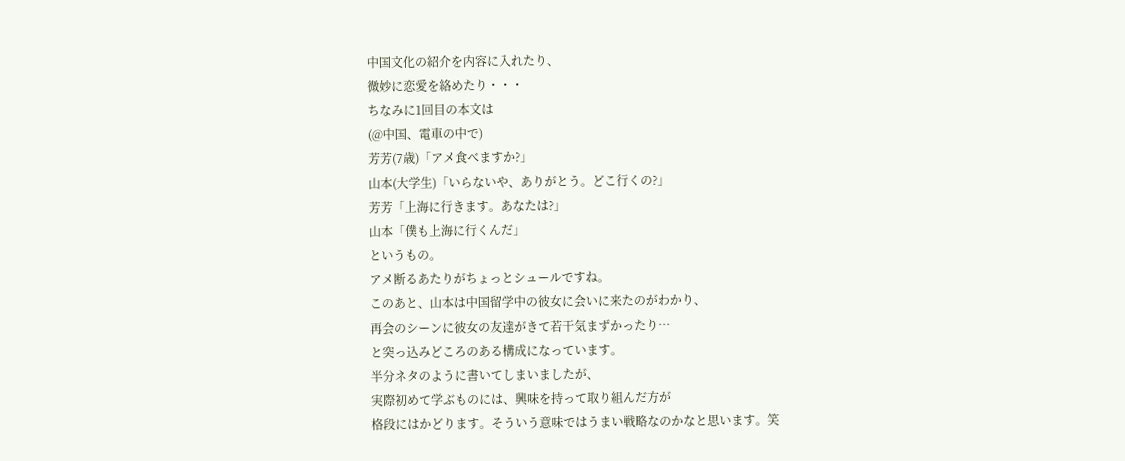中国文化の紹介を内容に入れたり、
微妙に恋愛を絡めたり・・・
ちなみに1回目の本文は
(@中国、電車の中で)
芳芳(7歳)「アメ食べますか?」
山本(大学生)「いらないや、ありがとう。どこ行くの?」
芳芳「上海に行きます。あなたは?」
山本「僕も上海に行くんだ」
というもの。
アメ断るあたりがちょっとシュールですね。
このあと、山本は中国留学中の彼女に会いに来たのがわかり、
再会のシーンに彼女の友達がきて若干気まずかったり…
と突っ込みどころのある構成になっています。
半分ネタのように書いてしまいましたが、
実際初めて学ぶものには、興味を持って取り組んだ方が
格段にはかどります。そういう意味ではうまい戦略なのかなと思います。笑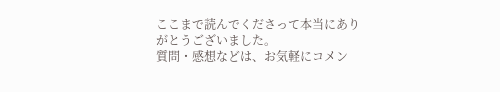ここまで読んでくださって本当にありがとうございました。
質問・感想などは、お気軽にコメン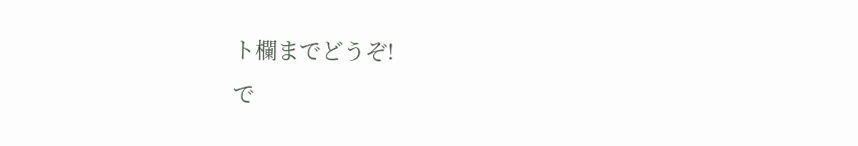ト欄までどうぞ!
で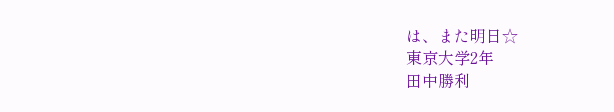は、また明日☆
東京大学2年
田中勝利